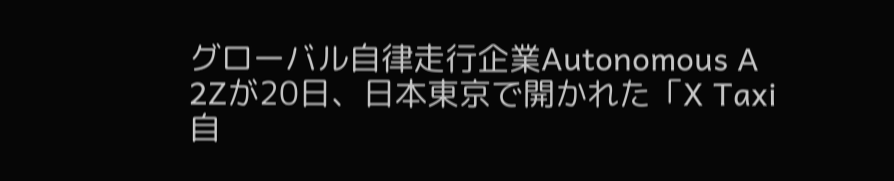グローバル自律走行企業Autonomous A 2Zが20日、日本東京で開かれた「X Taxi自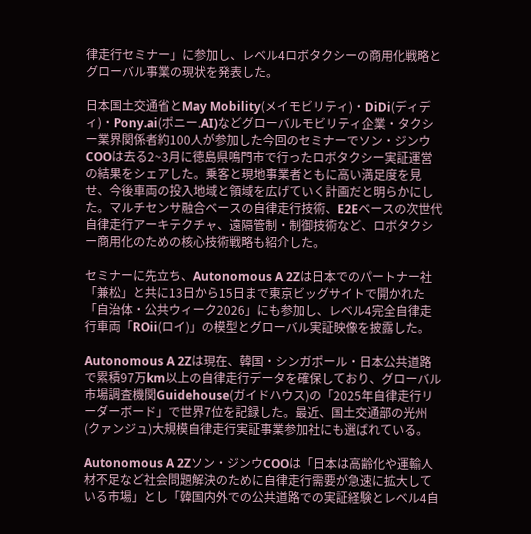律走行セミナー」に参加し、レベル4ロボタクシーの商用化戦略とグローバル事業の現状を発表した。

日本国土交通省とMay Mobility(メイモビリティ)・DiDi(ディディ)・Pony.ai(ポニー.AI)などグローバルモビリティ企業・タクシー業界関係者約100人が参加した今回のセミナーでソン・ジンウCOOは去る2~3月に徳島県鳴門市で行ったロボタクシー実証運営の結果をシェアした。乗客と現地事業者ともに高い満足度を見せ、今後車両の投入地域と領域を広げていく計画だと明らかにした。マルチセンサ融合ベースの自律走行技術、E2Eベースの次世代自律走行アーキテクチャ、遠隔管制・制御技術など、ロボタクシー商用化のための核心技術戦略も紹介した。

セミナーに先立ち、Autonomous A 2Zは日本でのパートナー社「兼松」と共に13日から15日まで東京ビッグサイトで開かれた「自治体・公共ウィーク2026」にも参加し、レベル4完全自律走行車両「ROii(ロイ)」の模型とグローバル実証映像を披露した。

Autonomous A 2Zは現在、韓国・シンガポール・日本公共道路で累積97万km以上の自律走行データを確保しており、グローバル市場調査機関Guidehouse(ガイドハウス)の「2025年自律走行リーダーボード」で世界7位を記録した。最近、国土交通部の光州(クァンジュ)大規模自律走行実証事業参加社にも選ばれている。

Autonomous A 2Zソン・ジンウCOOは「日本は高齢化や運輸人材不足など社会問題解決のために自律走行需要が急速に拡大している市場」とし「韓国内外での公共道路での実証経験とレベル4自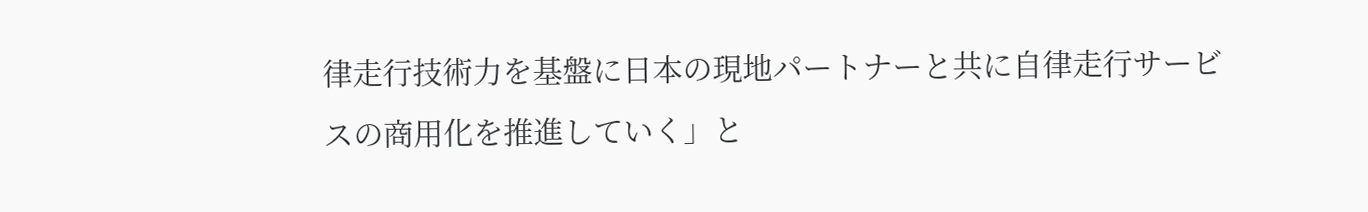律走行技術力を基盤に日本の現地パートナーと共に自律走行サービスの商用化を推進していく」と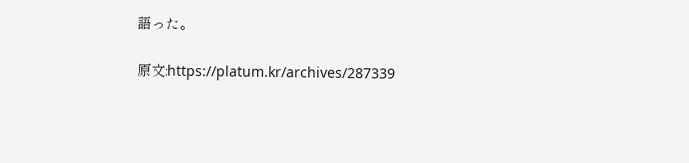語った。

原文:https://platum.kr/archives/287339